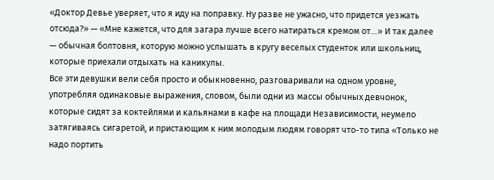«Доктор Девье уверяет, что я иду на поправку. Ну разве не ужасно, что придется уезжать отсюда?» — «Мне кажется, что для загара лучше всего натираться кремом от…» И так далее — обычная болтовня, которую можно услышать в кругу веселых студенток или школьниц, которые приехали отдыхать на каникулы.
Все эти девушки вели себя просто и обыкновенно, разговаривали на одном уровне, употребляя одинаковые выражения, словом, были одни из массы обычных девчонок, которые сидят за коктейлями и кальянами в кафе на площади Независимости, неумело затягиваясь сигаретой, и пристающим к ним молодым людям говорят что-то типа «Только не надо портить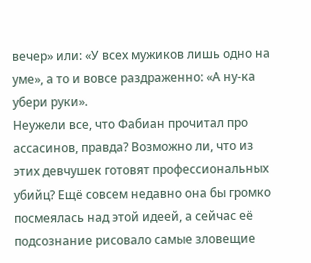вечер» или: «У всех мужиков лишь одно на уме», а то и вовсе раздраженно: «А ну-ка убери руки».
Неужели все, что Фабиан прочитал про ассасинов, правда? Возможно ли, что из этих девчушек готовят профессиональных убийц? Ещё совсем недавно она бы громко посмеялась над этой идеей, а сейчас её подсознание рисовало самые зловещие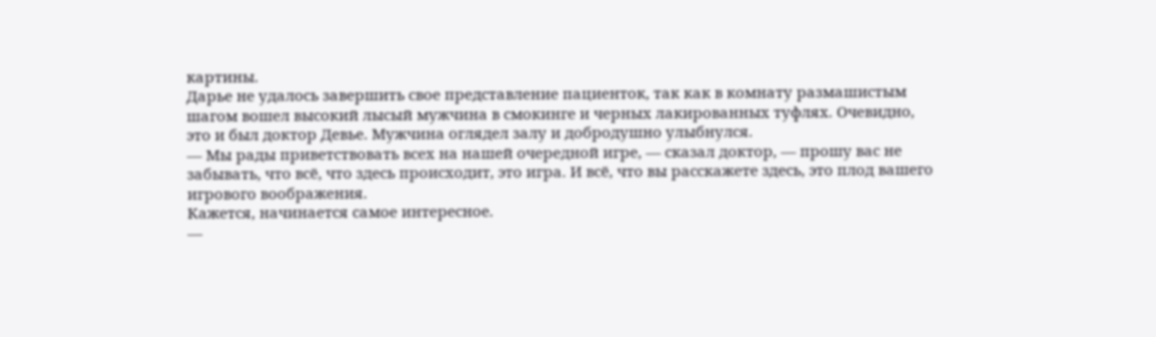картины.
Дарье не удалось завершить свое представление пациенток, так как в комнату размашистым шагом вошел высокий лысый мужчина в смокинге и черных лакированных туфлях. Очевидно, это и был доктор Девье. Мужчина оглядел залу и добродушно улыбнулся.
— Мы рады приветствовать всех на нашей очередной игре, — сказал доктор, — прошу вас не забывать, что всё, что здесь происходит, это игра. И всё, что вы расскажете здесь, это плод вашего игрового воображения.
Кажется, начинается самое интересное.
—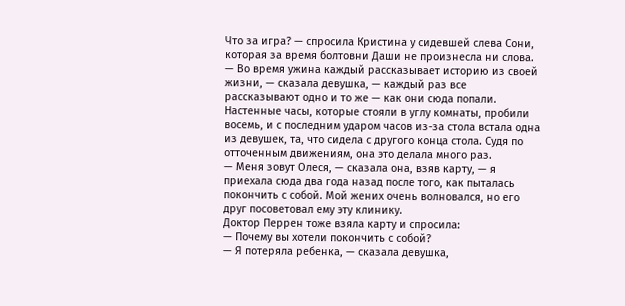Что за игра? — спросила Кристина у сидевшей слева Сони, которая за время болтовни Даши не произнесла ни слова.
— Во время ужина каждый рассказывает историю из своей жизни, — сказала девушка, — каждый раз все рассказывают одно и то же — как они сюда попали.
Настенные часы, которые стояли в углу комнаты, пробили восемь, и с последним ударом часов из-за стола встала одна из девушек, та, что сидела с другого конца стола. Судя по отточенным движениям, она это делала много раз.
— Меня зовут Олеся, — сказала она, взяв карту, — я приехала сюда два года назад после того, как пыталась покончить с собой. Мой жених очень волновался, но его друг посоветовал ему эту клинику.
Доктор Перрен тоже взяла карту и спросила:
— Почему вы хотели покончить с собой?
— Я потеряла ребенка, — сказала девушка,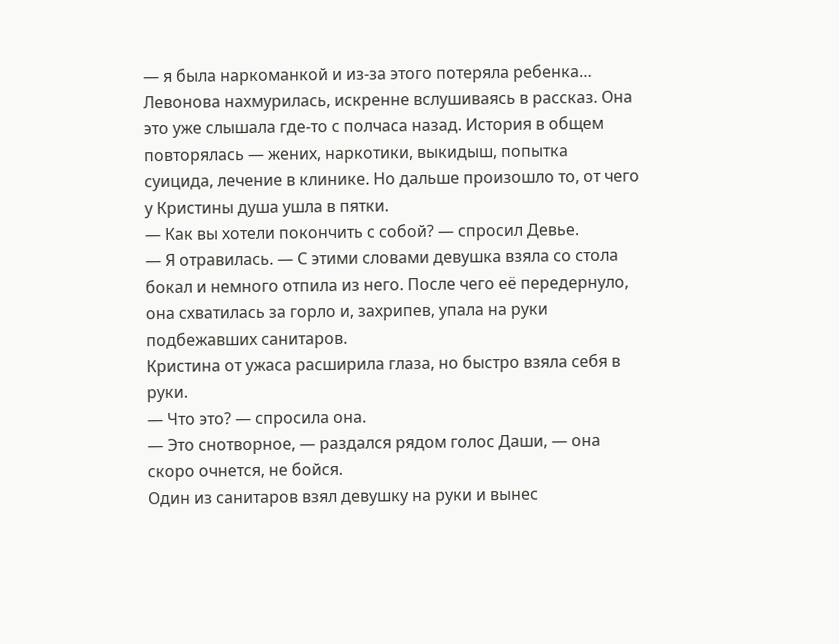— я была наркоманкой и из-за этого потеряла ребенка…
Левонова нахмурилась, искренне вслушиваясь в рассказ. Она это уже слышала где-то с полчаса назад. История в общем повторялась — жених, наркотики, выкидыш, попытка суицида, лечение в клинике. Но дальше произошло то, от чего у Кристины душа ушла в пятки.
— Как вы хотели покончить с собой? — спросил Девье.
— Я отравилась. — С этими словами девушка взяла со стола бокал и немного отпила из него. После чего её передернуло, она схватилась за горло и, захрипев, упала на руки подбежавших санитаров.
Кристина от ужаса расширила глаза, но быстро взяла себя в руки.
— Что это? — спросила она.
— Это снотворное, — раздался рядом голос Даши, — она скоро очнется, не бойся.
Один из санитаров взял девушку на руки и вынес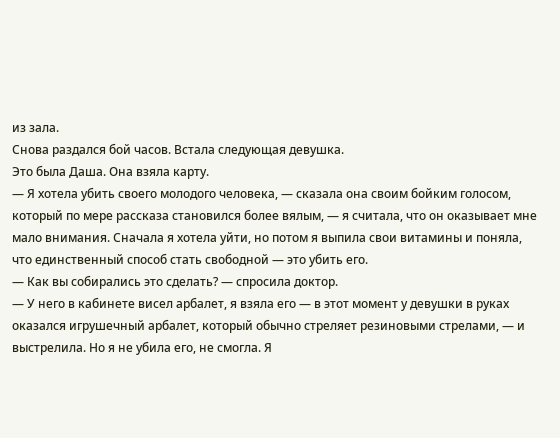из зала.
Снова раздался бой часов. Встала следующая девушка.
Это была Даша. Она взяла карту.
— Я хотела убить своего молодого человека, — сказала она своим бойким голосом, который по мере рассказа становился более вялым, — я считала, что он оказывает мне мало внимания. Сначала я хотела уйти, но потом я выпила свои витамины и поняла, что единственный способ стать свободной — это убить его.
— Как вы собирались это сделать? — спросила доктор.
— У него в кабинете висел арбалет, я взяла его — в этот момент у девушки в руках оказался игрушечный арбалет, который обычно стреляет резиновыми стрелами, — и выстрелила. Но я не убила его, не смогла. Я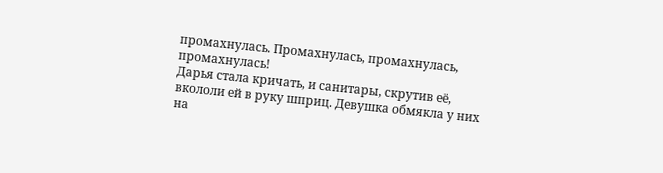промахнулась. Промахнулась, промахнулась, промахнулась!
Дарья стала кричать, и санитары, скрутив её, вкололи ей в руку шприц. Девушка обмякла у них на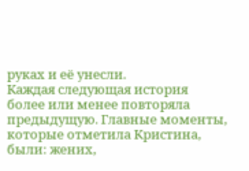руках и её унесли.
Каждая следующая история более или менее повторяла предыдущую. Главные моменты, которые отметила Кристина, были: жених,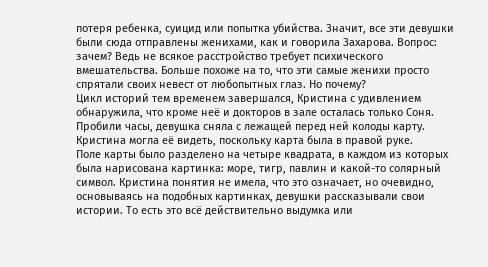потеря ребенка, суицид или попытка убийства. Значит, все эти девушки были сюда отправлены женихами, как и говорила Захарова. Вопрос: зачем? Ведь не всякое расстройство требует психического вмешательства. Больше похоже на то, что эти самые женихи просто спрятали своих невест от любопытных глаз. Но почему?
Цикл историй тем временем завершался, Кристина с удивлением обнаружила, что кроме неё и докторов в зале осталась только Соня.
Пробили часы, девушка сняла с лежащей перед ней колоды карту. Кристина могла её видеть, поскольку карта была в правой руке.
Поле карты было разделено на четыре квадрата, в каждом из которых была нарисована картинка: море, тигр, павлин и какой-то солярный символ. Кристина понятия не имела, что это означает, но очевидно, основываясь на подобных картинках, девушки рассказывали свои истории. То есть это всё действительно выдумка или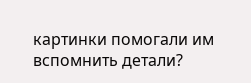картинки помогали им вспомнить детали?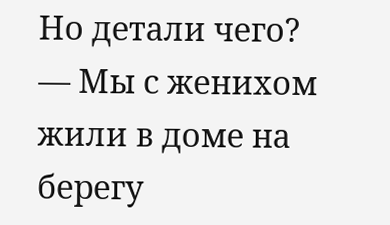Но детали чего?
— Мы с женихом жили в доме на берегу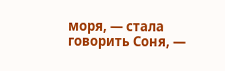моря, — стала говорить Соня, —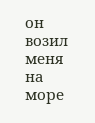он возил меня на море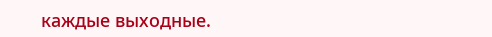каждые выходные.